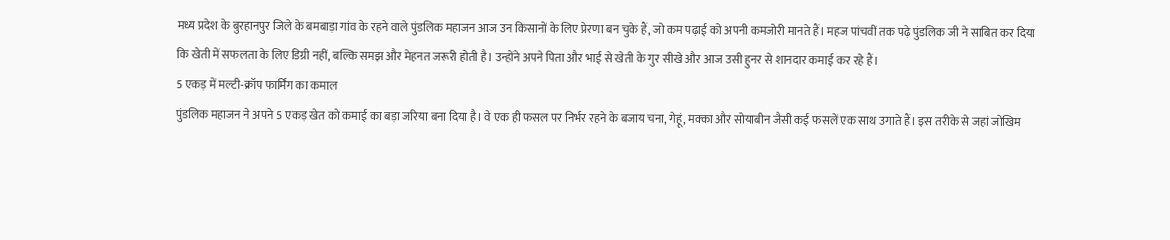मध्य प्रदेश के बुरहानपुर जिले के बमबाड़ा गांव के रहने वाले पुंडलिक महाजन आज उन किसानों के लिए प्रेरणा बन चुके हैं, जो कम पढ़ाई को अपनी कमजोरी मानते हैं। महज पांचवीं तक पढ़े पुंडलिक जी ने साबित कर दिया कि खेती में सफलता के लिए डिग्री नहीं, बल्कि समझ और मेहनत जरूरी होती है। उन्होंने अपने पिता और भाई से खेती के गुर सीखे और आज उसी हुनर से शानदार कमाई कर रहे हैं।
5 एकड़ में मल्टी-क्रॉप फार्मिंग का कमाल
पुंडलिक महाजन ने अपने 5 एकड़ खेत को कमाई का बड़ा जरिया बना दिया है। वे एक ही फसल पर निर्भर रहने के बजाय चना, गेहूं, मक्का और सोयाबीन जैसी कई फसलें एक साथ उगाते हैं। इस तरीके से जहां जोखिम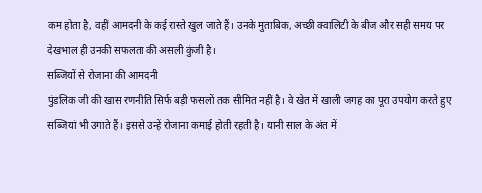कम होता है, वहीं आमदनी के कई रास्ते खुल जाते हैं। उनके मुताबिक, अच्छी क्वालिटी के बीज और सही समय पर देखभाल ही उनकी सफलता की असली कुंजी है।
सब्जियों से रोजाना की आमदनी
पुंडलिक जी की खास रणनीति सिर्फ बड़ी फसलों तक सीमित नहीं है। वे खेत में खाली जगह का पूरा उपयोग करते हुए सब्जियां भी उगाते हैं। इससे उन्हें रोजाना कमाई होती रहती है। यानी साल के अंत में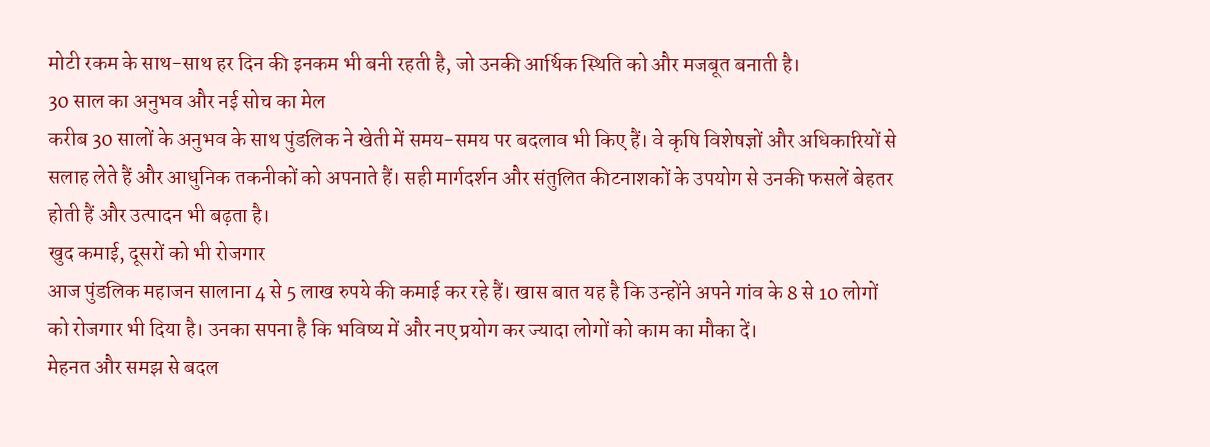मोटी रकम के साथ-साथ हर दिन की इनकम भी बनी रहती है, जो उनकी आर्थिक स्थिति को और मजबूत बनाती है।
30 साल का अनुभव और नई सोच का मेल
करीब 30 सालों के अनुभव के साथ पुंडलिक ने खेती में समय-समय पर बदलाव भी किए हैं। वे कृषि विशेषज्ञों और अधिकारियों से सलाह लेते हैं और आधुनिक तकनीकों को अपनाते हैं। सही मार्गदर्शन और संतुलित कीटनाशकों के उपयोग से उनकी फसलें बेहतर होती हैं और उत्पादन भी बढ़ता है।
खुद कमाई, दूसरों को भी रोजगार
आज पुंडलिक महाजन सालाना 4 से 5 लाख रुपये की कमाई कर रहे हैं। खास बात यह है कि उन्होंने अपने गांव के 8 से 10 लोगों को रोजगार भी दिया है। उनका सपना है कि भविष्य में और नए प्रयोग कर ज्यादा लोगों को काम का मौका दें।
मेहनत और समझ से बदल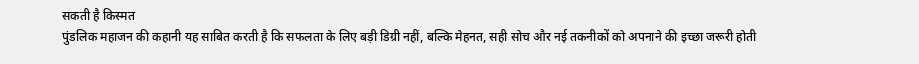सकती है किस्मत
पुंडलिक महाजन की कहानी यह साबित करती है कि सफलता के लिए बड़ी डिग्री नहीं, बल्कि मेहनत, सही सोच और नई तकनीकों को अपनाने की इच्छा जरूरी होती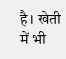है। खेती में भी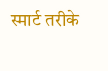स्मार्ट तरीके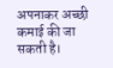अपनाकर अच्छी कमाई की जा सकती है।